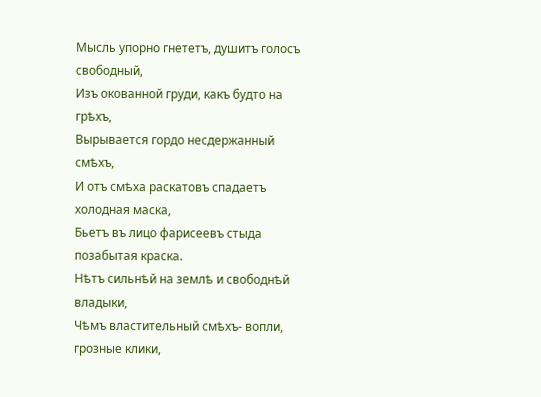Мысль упорно гнететъ, душитъ голосъ свободный,
Изъ окованной груди, какъ будто на грѣхъ,
Вырывается гордо несдержанный смѣхъ,
И отъ смѣха раскатовъ спадаетъ холодная маска,
Бьетъ въ лицо фарисеевъ стыда позабытая краска.
Нѣтъ сильнѣй на землѣ и свободнѣй владыки,
Чѣмъ властительный смѣхъ- вопли, грозные клики,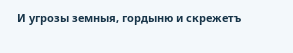И угрозы земныя, гордыню и скрежетъ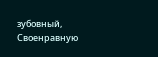зубовный,
Своенравную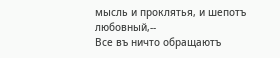мысль и проклятья, и шепотъ любовный,--
Все въ ничто обращаютъ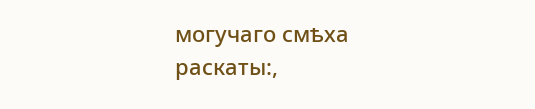могучаго смѣха раскаты:,